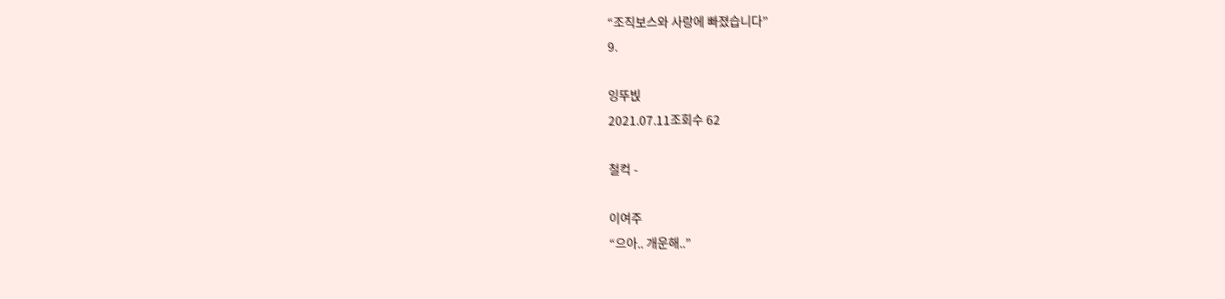“조직보스와 사랑에 빠졌습니다”
9.

잉뚜빉
2021.07.11조회수 62

철컥 -

이여주
“으아.. 개운해..”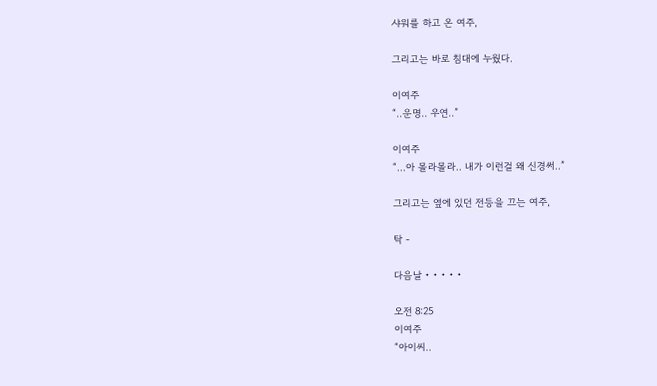샤워를 하고 온 여주,

그리고는 바로 침대에 누웠다.

이여주
“..운명.. 우연..”

이여주
“…아 몰라몰라.. 내가 이런걸 왜 신경써..”

그리고는 옆에 있던 전등을 끄는 여주,

탁 -

다음날 • • • • •

오전 8:25
이여주
“아이씨..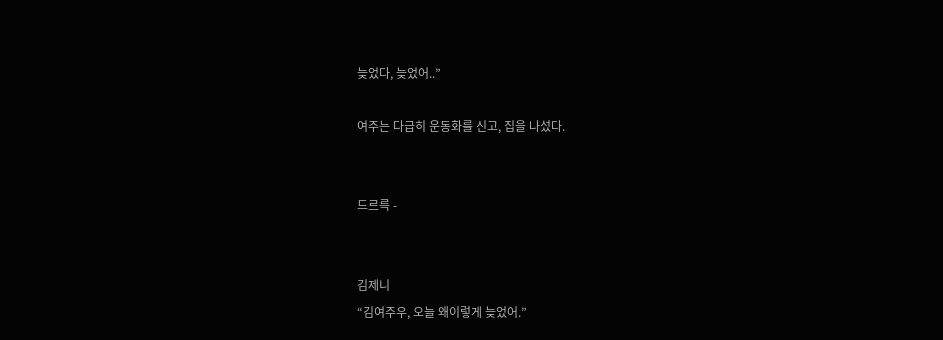늦었다, 늦었어..”

여주는 다급히 운동화를 신고, 집을 나섰다.


드르륵 -


김제니
“김여주우, 오늘 왜이렇게 늦었어.”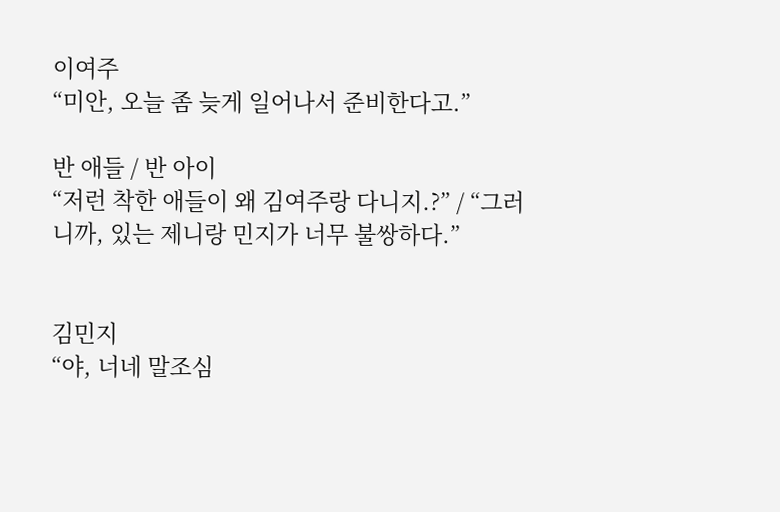이여주
“미안, 오늘 좀 늦게 일어나서 준비한다고.”

반 애들 / 반 아이
“저런 착한 애들이 왜 김여주랑 다니지.?” / “그러니까, 있는 제니랑 민지가 너무 불쌍하다.”


김민지
“야, 너네 말조심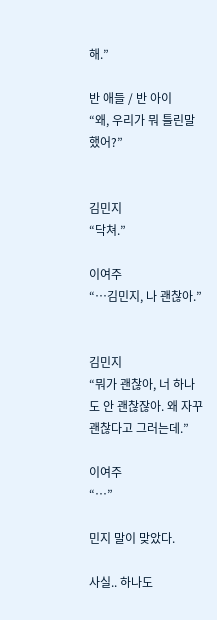해.”

반 애들 / 반 아이
“왜, 우리가 뭐 틀린말했어?”


김민지
“닥쳐.”

이여주
“…김민지, 나 괜찮아.”


김민지
“뭐가 괜찮아, 너 하나도 안 괜찮잖아. 왜 자꾸 괜찮다고 그러는데.”

이여주
“…”

민지 말이 맞았다.

사실.. 하나도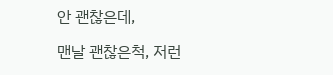안 괜찮은데,

맨날 괜찮은척, 저런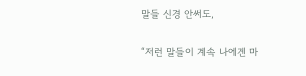말들 신경 안써도,

“저런 말들이 계속 나에겐 마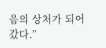음의 상처가 되어갔다.”